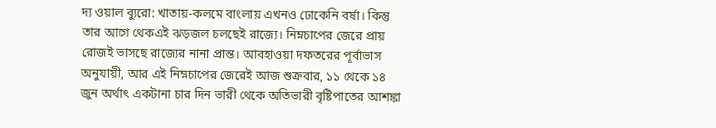দ্য ওয়াল ব্যুরো: খাতায়-কলমে বাংলায় এখনও ঢোকেনি বর্ষা। কিন্তু তার আগে থেকএই ঝড়জল চলছেই রাজ্যে। নিম্নচাপের জেরে প্রায় রোজই ভাসছে রাজ্যের নানা প্রান্ত। আবহাওয়া দফতরের পূর্বাভাস অনুযায়ী, আর এই নিম্নচাপের জেরেই আজ শুক্রবার, ১১ থেকে ১৪ জুন অর্থাৎ একটানা চার দিন ভারী থেকে অতিভারী বৃষ্টিপাতের আশঙ্কা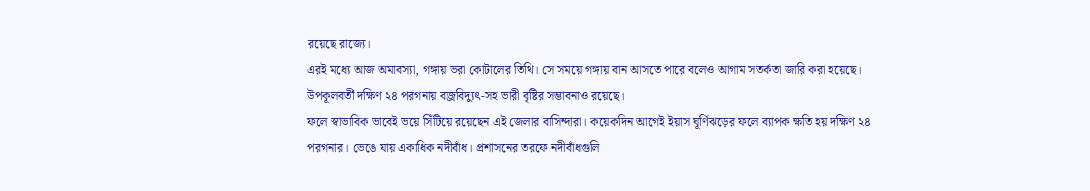রয়েছে রাজ্যে।
এরই মধ্যে আজ অমাবস্যা, গঙ্গায় ভরা কোটালের তিথি। সে সময়ে গঙ্গায় বান আসতে পারে বলেও আগাম সতর্কতা জারি করা হয়েছে। উপকূলবর্তী দক্ষিণ ২৪ পরগনায় বজ্রবিদ্যুৎ-সহ ভারী বৃষ্টির সম্ভাবনাও রয়েছে।
ফলে স্বাভাবিক ভাবেই ভয়ে সিঁটিয়ে রয়েছেন এই জেলার বাসিন্দারা। কয়েকদিন আগেই ইয়াস ঘূর্ণিঝড়ের ফলে ব্যাপক ক্ষতি হয় দক্ষিণ ২৪ পরগনার। ভেঙে যায় একাধিক নদীবাঁধ। প্রশাসনের তরফে নদীবাঁধগুলি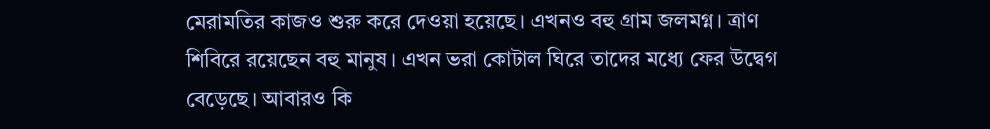মেরামতির কাজও শুরু করে দেওয়া হয়েছে। এখনও বহু গ্রাম জলমগ্ন। ত্রাণ শিবিরে রয়েছেন বহু মানুষ। এখন ভরা কোটাল ঘিরে তাদের মধ্যে ফের উদ্বেগ বেড়েছে। আবারও কি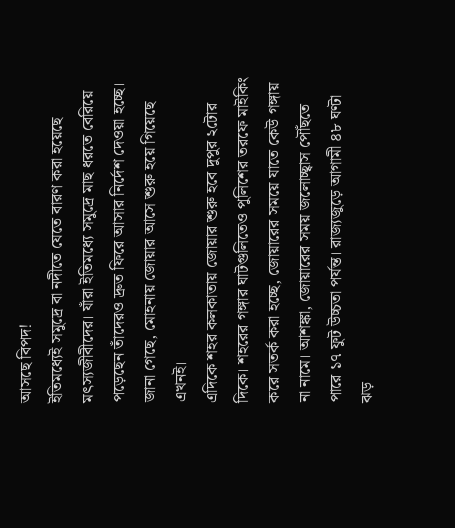আসছে বিপদ!
ইতিমধ্যেই সমুদ্রে বা নদীতে যেতে বারণ করা হয়েছে মৎস্যজীবীদের। যাঁরা ইতিমধ্যে সমুদ্রে মাছ ধরতে বেরিয়ে পড়েছেন তাঁদেরও দ্রুত ফিরে আসার নির্দেশ দেওয়া হচ্ছে। জানা গেছে, মোহনায় জোয়ার আসে শুরু হয়ে গিয়েছে এখনই।
এদিকে শহর কলকাতায় জোয়ার শুরু হবে দুপুর ২টোর দিকে। শহরের গঙ্গার ঘাটগুলিতেও পুলিশের তরফে মাইকিং করে সতর্ক করা হচ্ছে, জোয়ারের সময়ে যাতে কেউ গঙ্গায় না নামে। আশঙ্কা, জোয়ারের সময় জলোচ্ছ্বাস পৌঁছতে পারে ১৭ ফুট উচ্চতা পর্যন্ত। রাজ্যজুড়ে আগামী ৪৮ ঘণ্টা ঝড়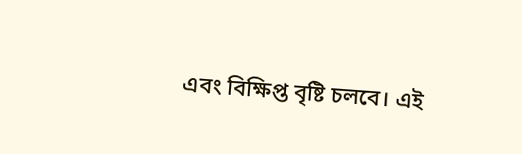এবং বিক্ষিপ্ত বৃষ্টি চলবে। এই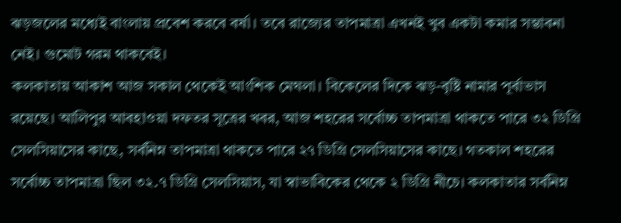ঝড়জলের মধ্যেই বাংলায় প্রবেশ করবে বর্ষা। তবে রাজ্যের তাপমাত্রা এখনই খুব একটা কমার সম্ভাবনা নেই। গুমোট গরম থাকবেই।
কলকাতায় আকাশ আজ সকাল থেকেই আংশিক মেঘলা। বিকেলের দিকে ঝড়-বৃষ্টি নামার পূর্বাভাস রয়েছে। আলিপুর আবহাওয়া দফতর সূত্রের খবর, আজ শহরের সর্বোচ্চ তাপমাত্রা থাকতে পারে ৩২ ডিগ্রি সেলসিয়াসের কাছে, সর্বনিম্ন তাপমাত্রা থাকতে পারে ২৭ ডিগ্রি সেলসিয়াসের কাছে। গতকাল শহরের সর্বোচ্চ তাপমাত্রা ছিল ৩২.৭ ডিগ্রি সেলসিয়াস, যা স্বাভাবিকের থেকে ২ ডিগ্রি নীচে। কলকাতার সর্বনিম্ন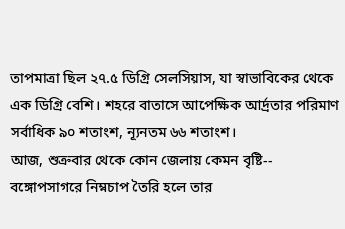তাপমাত্রা ছিল ২৭.৫ ডিগ্রি সেলসিয়াস, যা স্বাভাবিকের থেকে এক ডিগ্রি বেশি। শহরে বাতাসে আপেক্ষিক আর্দ্রতার পরিমাণ সর্বাধিক ৯০ শতাংশ, ন্যূনতম ৬৬ শতাংশ।
আজ, শুক্রবার থেকে কোন জেলায় কেমন বৃষ্টি--
বঙ্গোপসাগরে নিম্নচাপ তৈরি হলে তার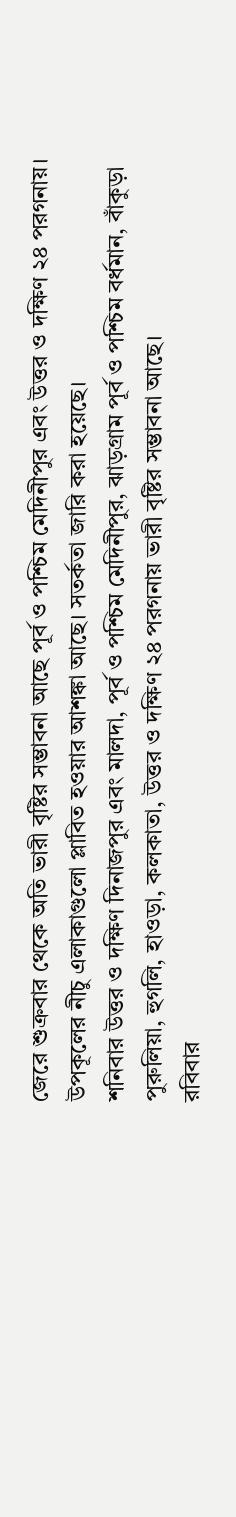জেরে শুক্রবার থেকে অতি ভারী বৃষ্টির সম্ভাবনা আছে পূর্ব ও পশ্চিম মেদিনীপুর এবং উত্তর ও দক্ষিণ ২৪ পরগনায়। উপকূলের নীচু এলাকাগুলো প্লাবিত হওয়ার আশঙ্কা আছে। সতর্কতা জারি করা হয়েছে।
শনিবার উত্তর ও দক্ষিণ দিনাজপুর এবং মালদা, পূর্ব ও পশ্চিম মেদিনীপুর, ঝাড়গ্রাম পূর্ব ও পশ্চিম বর্ধমান, বাঁকুড়া পুরুলিয়া, হুগলি, হাওড়া, কলকাতা, উত্তর ও দক্ষিণ ২৪ পরগনায় ভারী বৃষ্টির সম্ভাবনা আছে।
রবিবার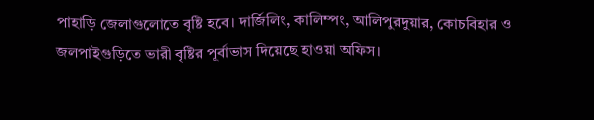পাহাড়ি জেলাগুলোতে বৃষ্টি হবে। দার্জিলিং, কালিম্পং, আলিপুরদুয়ার, কোচবিহার ও জলপাইগুড়িতে ভারী বৃষ্টির পূর্বাভাস দিয়েছে হাওয়া অফিস।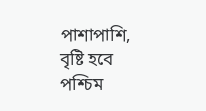পাশাপাশি, বৃষ্টি হবে পশ্চিম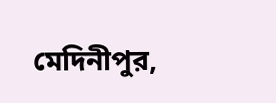মেদিনীপুর,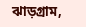ঝাড়গ্রাম,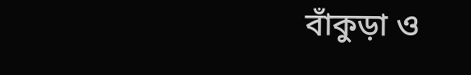বাঁকুড়া ও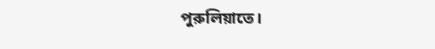পুরুলিয়াতে।